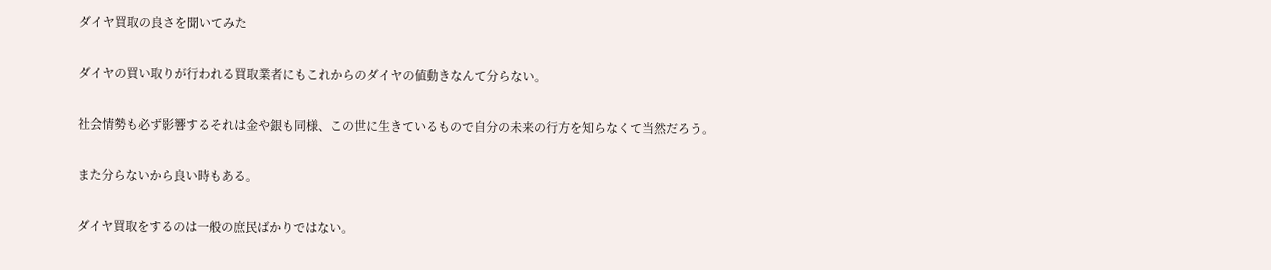ダイヤ買取の良さを聞いてみた

ダイヤの買い取りが行われる買取業者にもこれからのダイヤの値動きなんて分らない。

社会情勢も必ず影響するそれは金や銀も同様、この世に生きているもので自分の未来の行方を知らなくて当然だろう。

また分らないから良い時もある。

ダイヤ買取をするのは一般の庶民ばかりではない。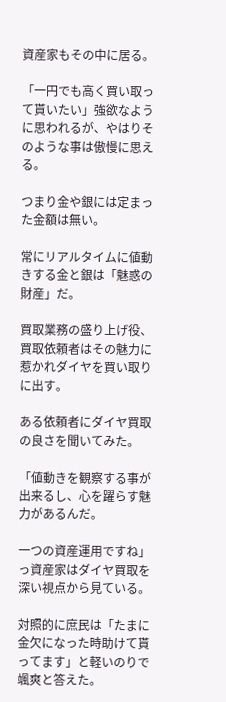資産家もその中に居る。

「一円でも高く買い取って貰いたい」強欲なように思われるが、やはりそのような事は傲慢に思える。

つまり金や銀には定まった金額は無い。

常にリアルタイムに値動きする金と銀は「魅惑の財産」だ。

買取業務の盛り上げ役、買取依頼者はその魅力に惹かれダイヤを買い取りに出す。

ある依頼者にダイヤ買取の良さを聞いてみた。

「値動きを観察する事が出来るし、心を躍らす魅力があるんだ。

一つの資産運用ですね」っ資産家はダイヤ買取を深い視点から見ている。

対照的に庶民は「たまに金欠になった時助けて貰ってます」と軽いのりで颯爽と答えた。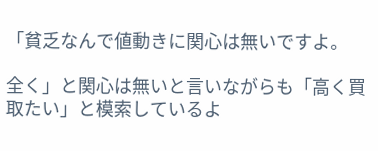「貧乏なんで値動きに関心は無いですよ。

全く」と関心は無いと言いながらも「高く買取たい」と模索しているよ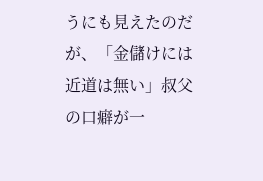うにも見えたのだが、「金儲けには近道は無い」叔父の口癖が一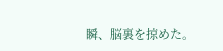瞬、脳裏を掠めた。